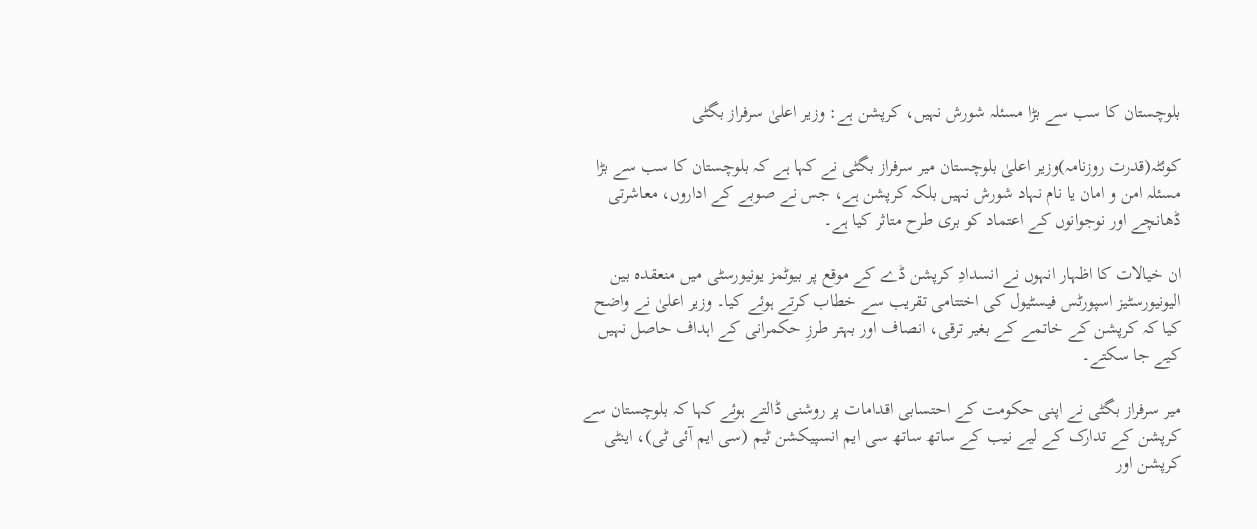بلوچستان کا سب سے بڑا مسئلہ شورش نہیں، کرپشن ہے: وزیر اعلیٰ سرفراز بگٹی

کوئٹہ(قدرت روزنامہ)وزیر اعلیٰ بلوچستان میر سرفراز بگٹی نے کہا ہے کہ بلوچستان کا سب سے بڑا مسئلہ امن و امان یا نام نہاد شورش نہیں بلکہ کرپشن ہے، جس نے صوبے کے اداروں، معاشرتی ڈھانچے اور نوجوانوں کے اعتماد کو بری طرح متاثر کیا ہے۔

ان خیالات کا اظہار انہوں نے انسدادِ کرپشن ڈے کے موقع پر بیوٹمز یونیورسٹی میں منعقدہ بین الیونیورسٹیز اسپورٹس فیسٹیول کی اختتامی تقریب سے خطاب کرتے ہوئے کیا۔ وزیر اعلیٰ نے واضح کیا کہ کرپشن کے خاتمے کے بغیر ترقی، انصاف اور بہتر طرزِ حکمرانی کے اہداف حاصل نہیں کیے جا سکتے۔

میر سرفراز بگٹی نے اپنی حکومت کے احتسابی اقدامات پر روشنی ڈالتے ہوئے کہا کہ بلوچستان سے کرپشن کے تدارک کے لیے نیب کے ساتھ ساتھ سی ایم انسپیکشن ٹیم (سی ایم آئی ٹی)، اینٹی کرپشن اور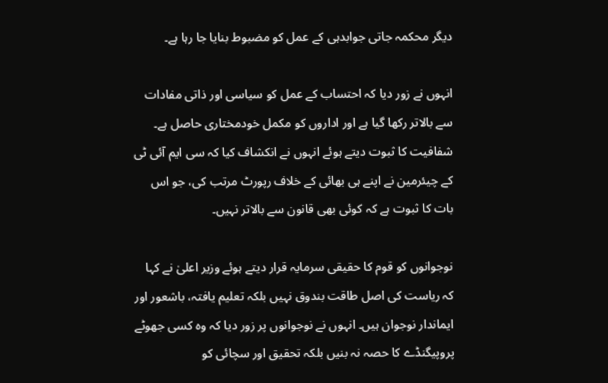دیگر محکمہ جاتی جوابدہی کے عمل کو مضبوط بنایا جا رہا ہے۔

انہوں نے زور دیا کہ احتساب کے عمل کو سیاسی اور ذاتی مفادات سے بالاتر رکھا گیا ہے اور اداروں کو مکمل خودمختاری حاصل ہے۔ شفافیت کا ثبوت دیتے ہوئے انہوں نے انکشاف کیا کہ سی ایم آئی ٹی کے چیئرمین نے اپنے ہی بھائی کے خلاف رپورٹ مرتب کی، جو اس بات کا ثبوت ہے کہ کوئی بھی قانون سے بالاتر نہیں۔

نوجوانوں کو قوم کا حقیقی سرمایہ قرار دیتے ہوئے وزیر اعلیٰ نے کہا کہ ریاست کی اصل طاقت بندوق نہیں بلکہ تعلیم یافتہ، باشعور اور ایماندار نوجوان ہیں۔ انہوں نے نوجوانوں پر زور دیا کہ وہ کسی جھوٹے پروپیگنڈے کا حصہ نہ بنیں بلکہ تحقیق اور سچائی کو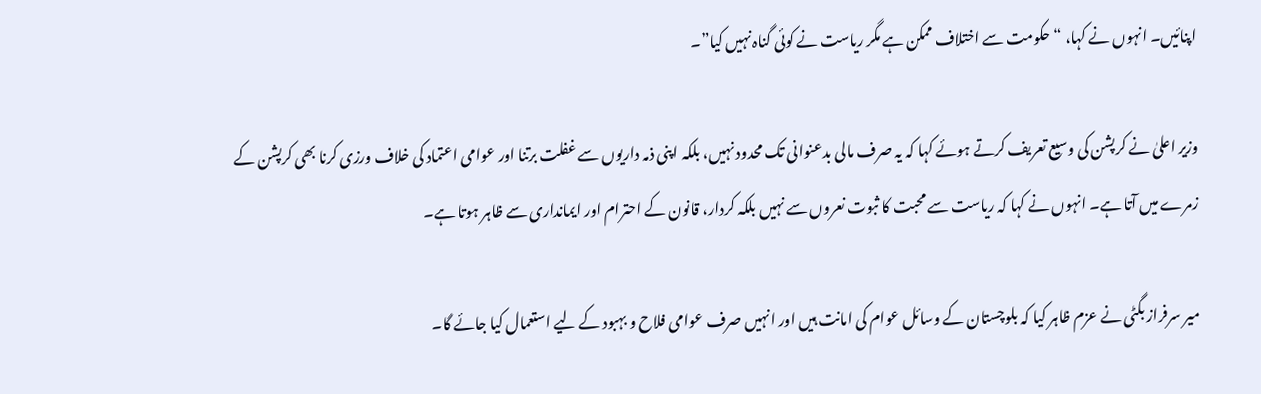اپنائیں۔ انہوں نے کہا، “حکومت سے اختلاف ممکن ہے مگر ریاست نے کوئی گناہ نہیں کیا”۔

وزیر اعلیٰ نے کرپشن کی وسیع تعریف کرتے ہوئے کہا کہ یہ صرف مالی بدعنوانی تک محدود نہیں، بلکہ اپنی ذمہ داریوں سے غفلت برتنا اور عوامی اعتماد کی خلاف ورزی کرنا بھی کرپشن کے زمرے میں آتا ہے۔ انہوں نے کہا کہ ریاست سے محبت کا ثبوت نعروں سے نہیں بلکہ کردار، قانون کے احترام اور ایمانداری سے ظاہر ہوتا ہے۔

میر سرفراز بگٹی نے عزم ظاہر کیا کہ بلوچستان کے وسائل عوام کی امانت ہیں اور انہیں صرف عوامی فلاح و بہبود کے لیے استعمال کیا جائے گا۔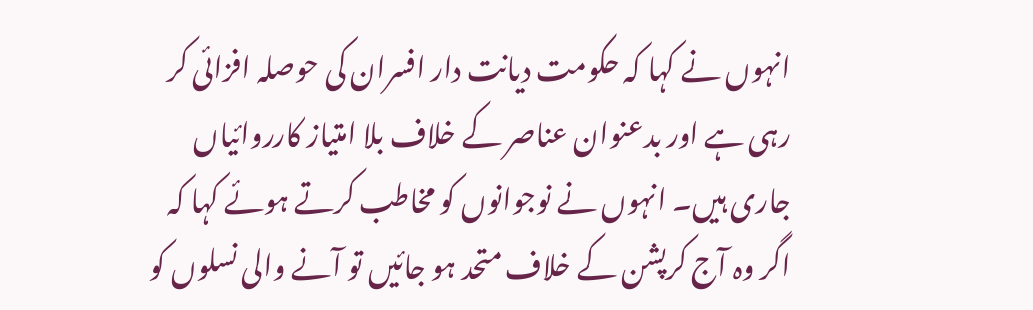انہوں نے کہا کہ حکومت دیانت دار افسران کی حوصلہ افزائی کر رہی ہے اور بدعنوان عناصر کے خلاف بلا امتیاز کارروائیاں جاری ہیں۔ انہوں نے نوجوانوں کو مخاطب کرتے ہوئے کہا کہ اگر وہ آج کرپشن کے خلاف متحد ہو جائیں تو آنے والی نسلوں کو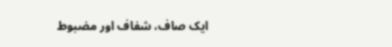ایک صاف، شفاف اور مضبوط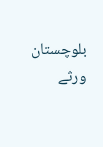بلوچستان ورثے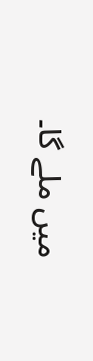میں ملے گا۔